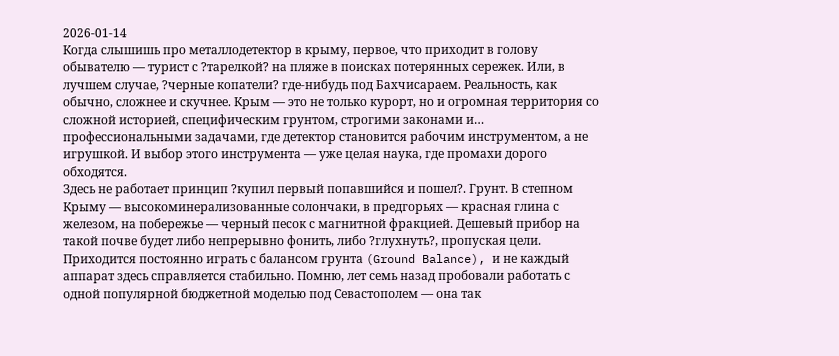2026-01-14
Когда слышишь про металлодетектор в крыму, первое, что приходит в голову обывателю — турист с ?тарелкой? на пляже в поисках потерянных сережек. Или, в лучшем случае, ?черные копатели? где-нибудь под Бахчисараем. Реальность, как обычно, сложнее и скучнее. Крым — это не только курорт, но и огромная территория со сложной историей, специфическим грунтом, строгими законами и… профессиональными задачами, где детектор становится рабочим инструментом, а не игрушкой. И выбор этого инструмента — уже целая наука, где промахи дорого обходятся.
Здесь не работает принцип ?купил первый попавшийся и пошел?. Грунт. В степном Крыму — высокоминерализованные солончаки, в предгорьях — красная глина с железом, на побережье — черный песок с магнитной фракцией. Дешевый прибор на такой почве будет либо непрерывно фонить, либо ?глухнуть?, пропуская цели. Приходится постоянно играть с балансом грунта (Ground Balance), и не каждый аппарат здесь справляется стабильно. Помню, лет семь назад пробовали работать с одной популярной бюджетной моделью под Севастополем — она так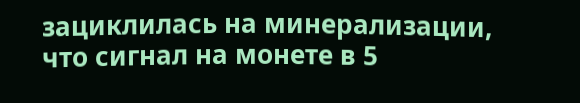зациклилась на минерализации, что сигнал на монете в 5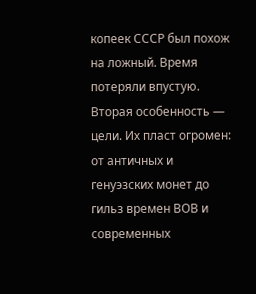копеек СССР был похож на ложный. Время потеряли впустую.
Вторая особенность — цели. Их пласт огромен: от античных и генуэзских монет до гильз времен ВОВ и современных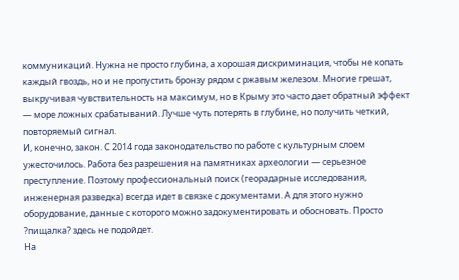коммуникаций. Нужна не просто глубина, а хорошая дискриминация, чтобы не копать каждый гвоздь, но и не пропустить бронзу рядом с ржавым железом. Многие грешат, выкручивая чувствительность на максимум, но в Крыму это часто дает обратный эффект — море ложных срабатываний. Лучше чуть потерять в глубине, но получить четкий, повторяемый сигнал.
И, конечно, закон. С 2014 года законодательство по работе с культурным слоем ужесточилось. Работа без разрешения на памятниках археологии — серьезное преступление. Поэтому профессиональный поиск (георадарные исследования, инженерная разведка) всегда идет в связке с документами. А для этого нужно оборудование, данные с которого можно задокументировать и обосновать. Просто ?пищалка? здесь не подойдет.
На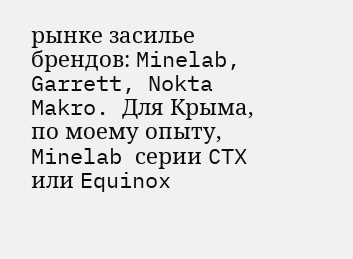рынке засилье брендов: Minelab, Garrett, Nokta Makro. Для Крыма, по моему опыту, Minelab серии CTX или Equinox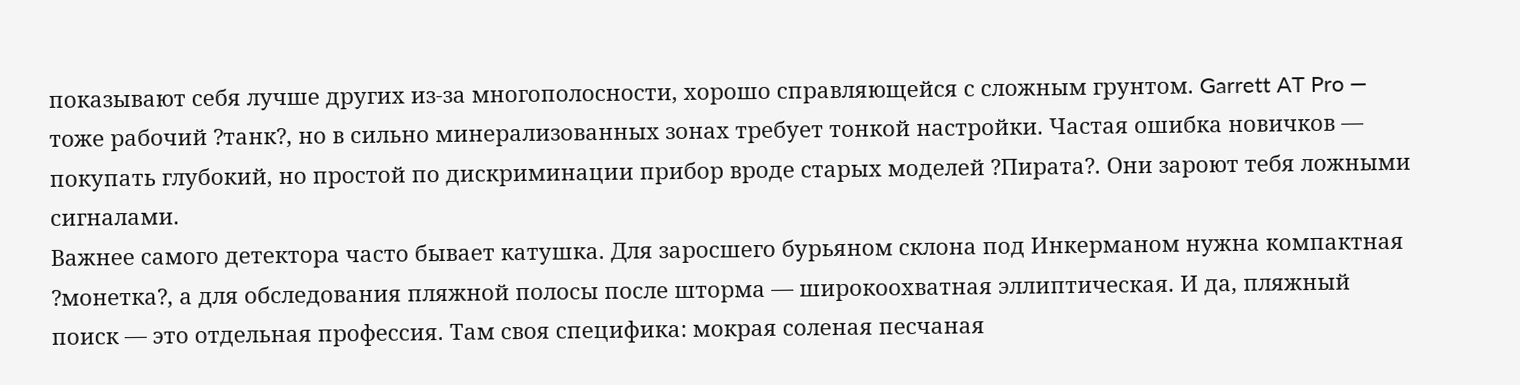показывают себя лучше других из-за многополосности, хорошо справляющейся с сложным грунтом. Garrett AT Pro — тоже рабочий ?танк?, но в сильно минерализованных зонах требует тонкой настройки. Частая ошибка новичков — покупать глубокий, но простой по дискриминации прибор вроде старых моделей ?Пирата?. Они зароют тебя ложными сигналами.
Важнее самого детектора часто бывает катушка. Для заросшего бурьяном склона под Инкерманом нужна компактная ?монетка?, а для обследования пляжной полосы после шторма — широкоохватная эллиптическая. И да, пляжный поиск — это отдельная профессия. Там своя специфика: мокрая соленая песчаная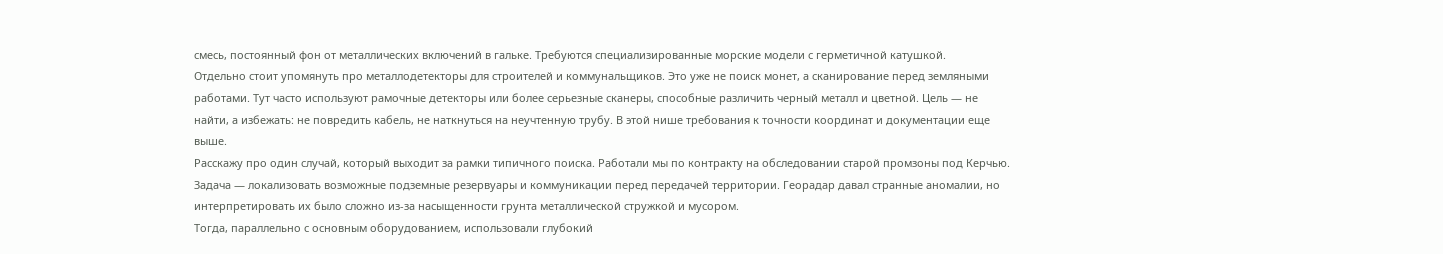смесь, постоянный фон от металлических включений в гальке. Требуются специализированные морские модели с герметичной катушкой.
Отдельно стоит упомянуть про металлодетекторы для строителей и коммунальщиков. Это уже не поиск монет, а сканирование перед земляными работами. Тут часто используют рамочные детекторы или более серьезные сканеры, способные различить черный металл и цветной. Цель — не найти, а избежать: не повредить кабель, не наткнуться на неучтенную трубу. В этой нише требования к точности координат и документации еще выше.
Расскажу про один случай, который выходит за рамки типичного поиска. Работали мы по контракту на обследовании старой промзоны под Керчью. Задача — локализовать возможные подземные резервуары и коммуникации перед передачей территории. Георадар давал странные аномалии, но интерпретировать их было сложно из-за насыщенности грунта металлической стружкой и мусором.
Тогда, параллельно с основным оборудованием, использовали глубокий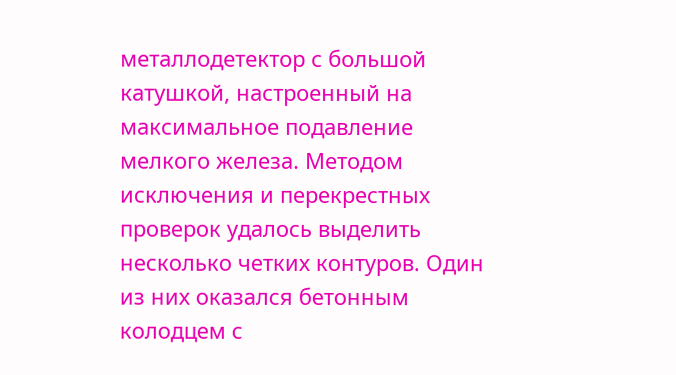металлодетектор с большой катушкой, настроенный на максимальное подавление мелкого железа. Методом исключения и перекрестных проверок удалось выделить несколько четких контуров. Один из них оказался бетонным колодцем с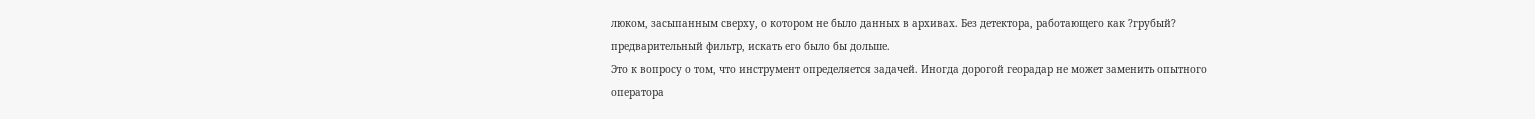люком, засыпанным сверху, о котором не было данных в архивах. Без детектора, работающего как ?грубый? предварительный фильтр, искать его было бы дольше.
Это к вопросу о том, что инструмент определяется задачей. Иногда дорогой георадар не может заменить опытного оператора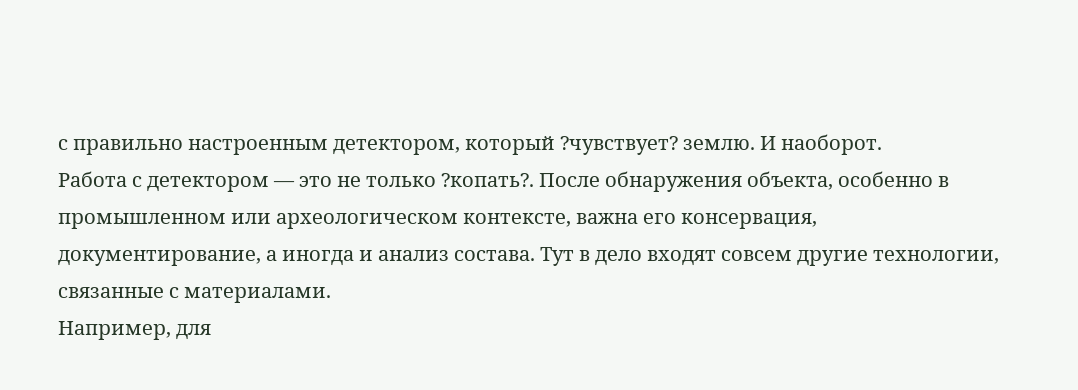с правильно настроенным детектором, который ?чувствует? землю. И наоборот.
Работа с детектором — это не только ?копать?. После обнаружения объекта, особенно в промышленном или археологическом контексте, важна его консервация, документирование, а иногда и анализ состава. Тут в дело входят совсем другие технологии, связанные с материалами.
Например, для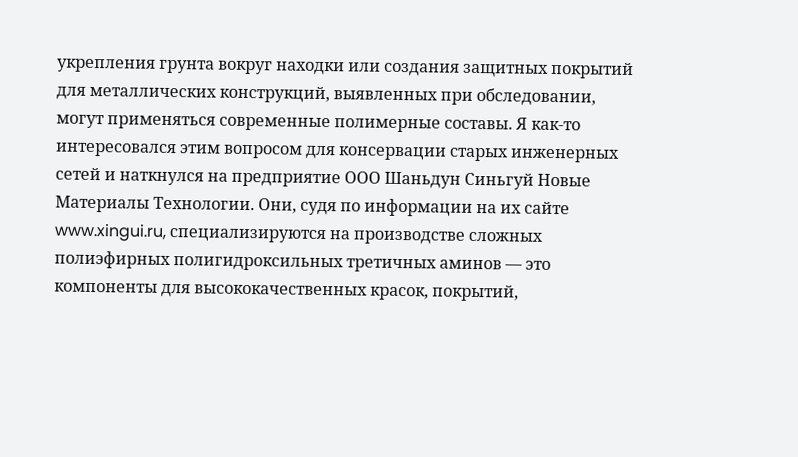укрепления грунта вокруг находки или создания защитных покрытий для металлических конструкций, выявленных при обследовании, могут применяться современные полимерные составы. Я как-то интересовался этим вопросом для консервации старых инженерных сетей и наткнулся на предприятие ООО Шаньдун Синьгуй Новые Материалы Технологии. Они, судя по информации на их сайте www.xingui.ru, специализируются на производстве сложных полиэфирных полигидроксильных третичных аминов — это компоненты для высококачественных красок, покрытий,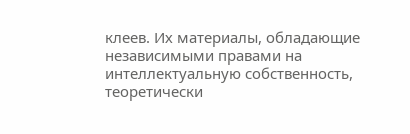клеев. Их материалы, обладающие независимыми правами на интеллектуальную собственность, теоретически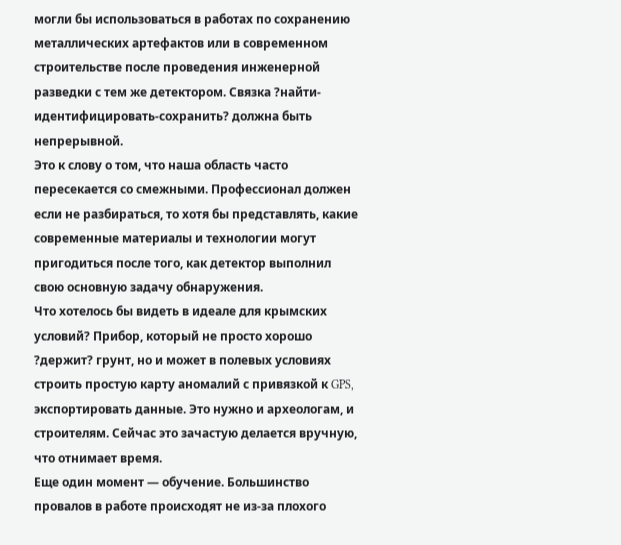могли бы использоваться в работах по сохранению металлических артефактов или в современном строительстве после проведения инженерной разведки с тем же детектором. Связка ?найти-идентифицировать-сохранить? должна быть непрерывной.
Это к слову о том, что наша область часто пересекается со смежными. Профессионал должен если не разбираться, то хотя бы представлять, какие современные материалы и технологии могут пригодиться после того, как детектор выполнил свою основную задачу обнаружения.
Что хотелось бы видеть в идеале для крымских условий? Прибор, который не просто хорошо ?держит? грунт, но и может в полевых условиях строить простую карту аномалий с привязкой к GPS, экспортировать данные. Это нужно и археологам, и строителям. Сейчас это зачастую делается вручную, что отнимает время.
Еще один момент — обучение. Большинство провалов в работе происходят не из-за плохого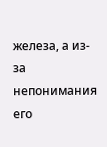железа, а из-за непонимания его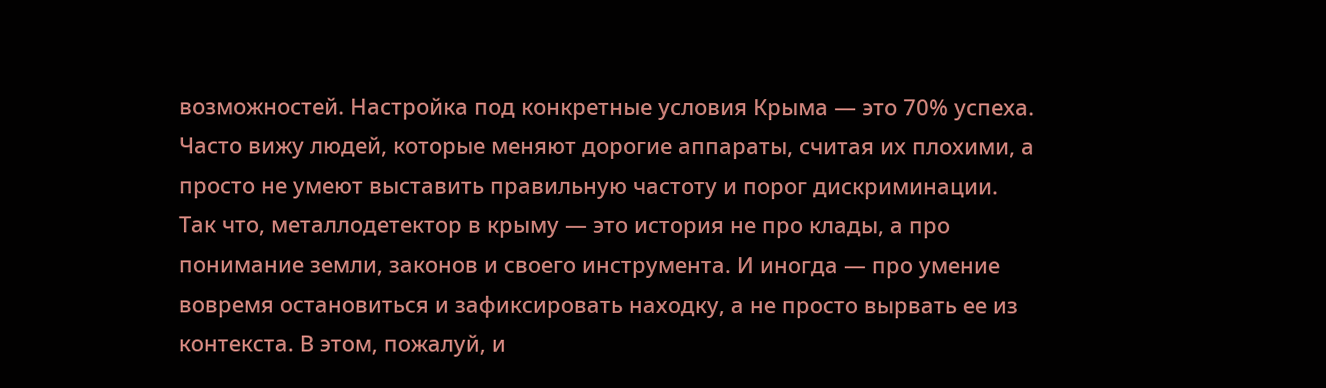возможностей. Настройка под конкретные условия Крыма — это 70% успеха. Часто вижу людей, которые меняют дорогие аппараты, считая их плохими, а просто не умеют выставить правильную частоту и порог дискриминации.
Так что, металлодетектор в крыму — это история не про клады, а про понимание земли, законов и своего инструмента. И иногда — про умение вовремя остановиться и зафиксировать находку, а не просто вырвать ее из контекста. В этом, пожалуй, и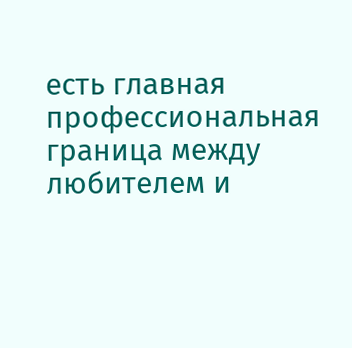есть главная профессиональная граница между любителем и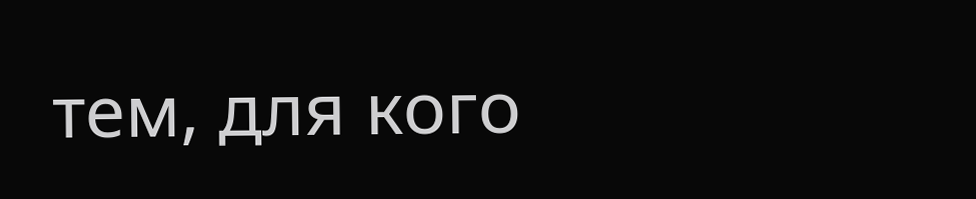тем, для кого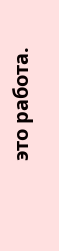это работа.